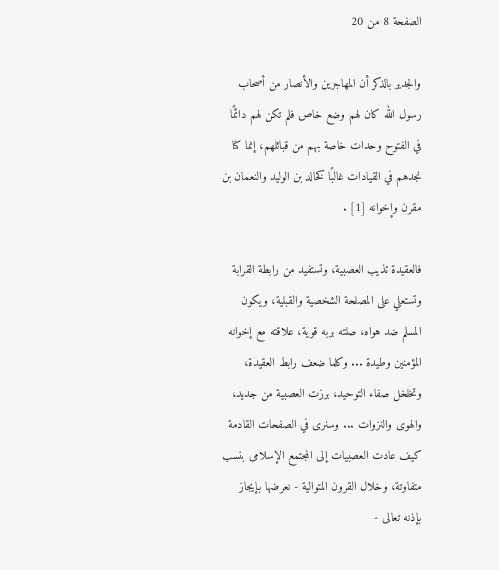الصفحة 8 من 20

والجدير بالذكر أن المهاجرين والأنصار من أصحاب رسول الله كان لهم وضع خاص فلم تكن لهم دائمًا في الفتوح وحدات خاصة بهم من قبائلهم، إنما كنا نجدهم في القيادات غالبًا كخالد بن الوليد والنعمان بن مقرن وإخوانه [1] .

فالعقيدة تذيب العصبية، وتستفيد من رابطة القرابة وتستعلي على المصلحة الشخصية والقبلية، ويكون المسلم ضد هواه، صلته بربه قوية، علاقته مع إخوانه المؤمنين وطيدة ... وكلما ضعف رابط العقيدة، وتخلخل صفاء التوحيد، برزت العصبية من جديد، والهوى والنزوات ... وسنرى في الصفحات القادمة كيف عادت العصبيات إلى المجتمع الإسلامى بنسب متفاوتة، وخلال القرون المتوالية - نعرضها بإيجاز بإذنه تعالى -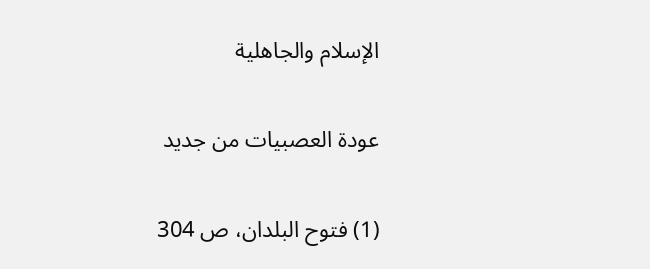الإسلام والجاهلية

عودة العصبيات من جديد

(1) فتوح البلدان، ص 304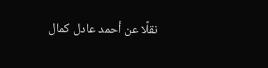نقلًا عن أحمد عادل كمال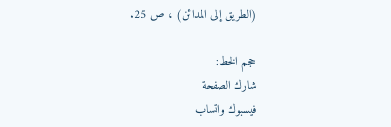(الطريق إلى المدائن) ، ص 25.

حجم الخط:
شارك الصفحة
فيسبوك واتساب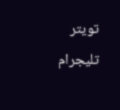تويتر تليجرام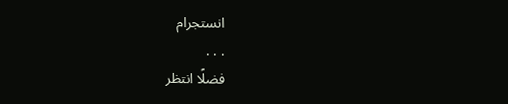انستجرام
. . .
فضلًا انتظر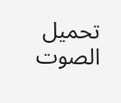تحميل الصوت